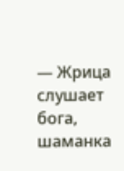— Жрица слушает бога, шаманка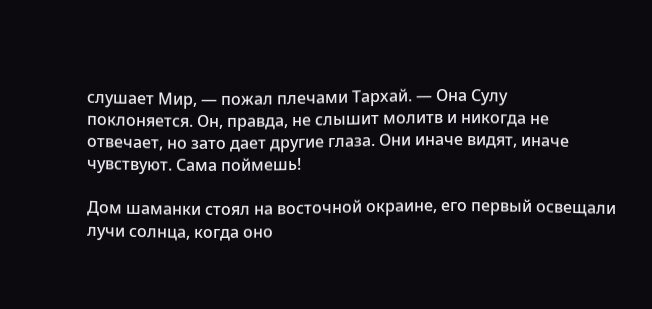слушает Мир, — пожал плечами Тархай. — Она Сулу поклоняется. Он, правда, не слышит молитв и никогда не отвечает, но зато дает другие глаза. Они иначе видят, иначе чувствуют. Сама поймешь!

Дом шаманки стоял на восточной окраине, его первый освещали лучи солнца, когда оно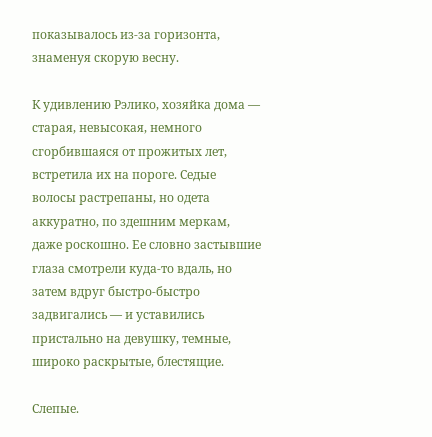показывалось из-за горизонта, знаменуя скорую весну.

К удивлению Рэлико, хозяйка дома — старая, невысокая, немного сгорбившаяся от прожитых лет, встретила их на пороге. Седые волосы растрепаны, но одета аккуратно, по здешним меркам, даже роскошно. Ее словно застывшие глаза смотрели куда-то вдаль, но затем вдруг быстро-быстро задвигались — и уставились пристально на девушку, темные, широко раскрытые, блестящие.

Слепые.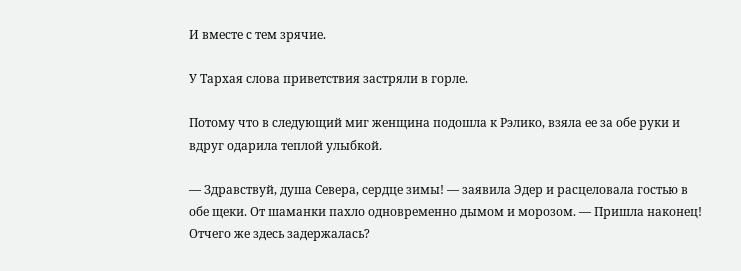И вместе с тем зрячие.

У Тархая слова приветствия застряли в горле.

Потому что в следующий миг женщина подошла к Рэлико, взяла ее за обе руки и вдруг одарила теплой улыбкой.

— Здравствуй, душа Севера, сердце зимы! — заявила Эдер и расцеловала гостью в обе щеки. От шаманки пахло одновременно дымом и морозом. — Пришла наконец! Отчего же здесь задержалась?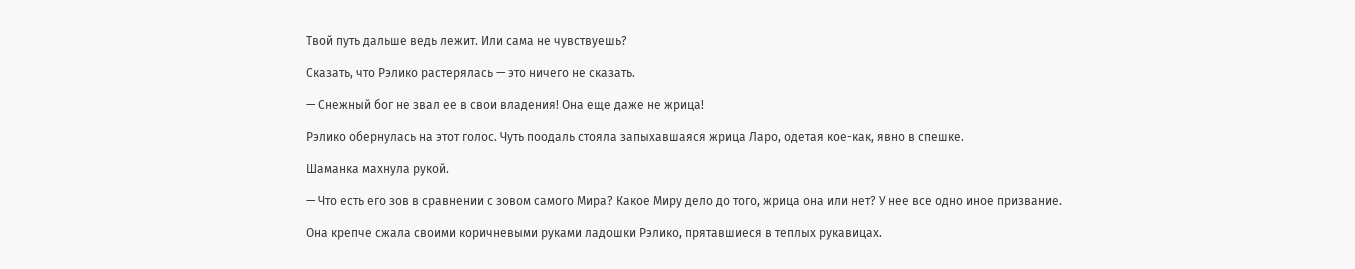Твой путь дальше ведь лежит. Или сама не чувствуешь?

Сказать, что Рэлико растерялась — это ничего не сказать.

— Снежный бог не звал ее в свои владения! Она еще даже не жрица!

Рэлико обернулась на этот голос. Чуть поодаль стояла запыхавшаяся жрица Ларо, одетая кое-как, явно в спешке.

Шаманка махнула рукой.

— Что есть его зов в сравнении с зовом самого Мира? Какое Миру дело до того, жрица она или нет? У нее все одно иное призвание.

Она крепче сжала своими коричневыми руками ладошки Рэлико, прятавшиеся в теплых рукавицах.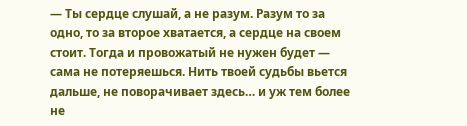— Ты сердце слушай, а не разум. Разум то за одно, то за второе хватается, а сердце на своем стоит. Тогда и провожатый не нужен будет — сама не потеряешься. Нить твоей судьбы вьется дальше, не поворачивает здесь… и уж тем более не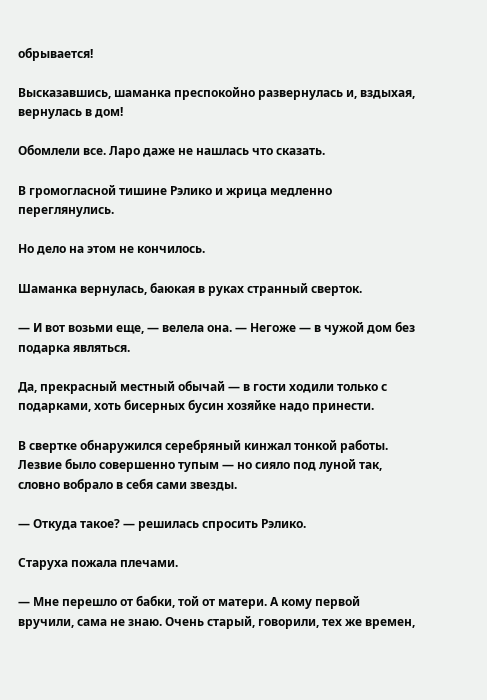обрывается!

Высказавшись, шаманка преспокойно развернулась и, вздыхая, вернулась в дом!

Обомлели все. Ларо даже не нашлась что сказать.

В громогласной тишине Рэлико и жрица медленно переглянулись.

Но дело на этом не кончилось.

Шаманка вернулась, баюкая в руках странный сверток.

— И вот возьми еще, — велела она. — Негоже — в чужой дом без подарка являться.

Да, прекрасный местный обычай — в гости ходили только с подарками, хоть бисерных бусин хозяйке надо принести.

В свертке обнаружился серебряный кинжал тонкой работы. Лезвие было совершенно тупым — но сияло под луной так, словно вобрало в себя сами звезды.

— Откуда такое? — решилась спросить Рэлико.

Старуха пожала плечами.

— Мне перешло от бабки, той от матери. А кому первой вручили, сама не знаю. Очень старый, говорили, тех же времен,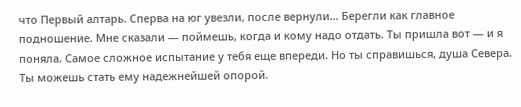что Первый алтарь. Сперва на юг увезли, после вернули… Берегли как главное подношение. Мне сказали — поймешь, когда и кому надо отдать. Ты пришла вот — и я поняла. Самое сложное испытание у тебя еще впереди. Но ты справишься, душа Севера. Ты можешь стать ему надежнейшей опорой.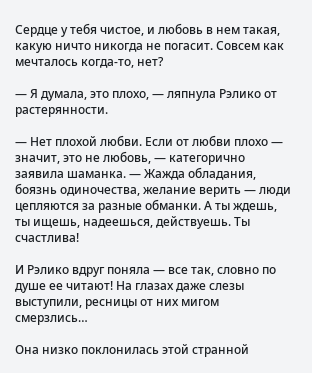Сердце у тебя чистое, и любовь в нем такая, какую ничто никогда не погасит. Совсем как мечталось когда-то, нет?

— Я думала, это плохо, — ляпнула Рэлико от растерянности.

— Нет плохой любви. Если от любви плохо — значит, это не любовь, — категорично заявила шаманка. — Жажда обладания, боязнь одиночества, желание верить — люди цепляются за разные обманки. А ты ждешь, ты ищешь, надеешься, действуешь. Ты счастлива!

И Рэлико вдруг поняла — все так, словно по душе ее читают! На глазах даже слезы выступили, ресницы от них мигом смерзлись…

Она низко поклонилась этой странной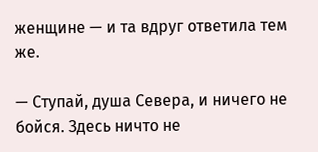женщине — и та вдруг ответила тем же.

— Ступай, душа Севера, и ничего не бойся. Здесь ничто не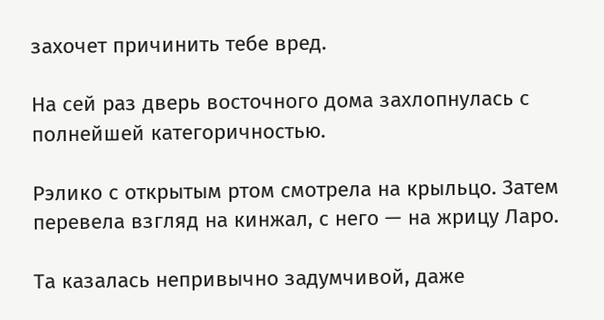захочет причинить тебе вред.

На сей раз дверь восточного дома захлопнулась с полнейшей категоричностью.

Рэлико с открытым ртом смотрела на крыльцо. Затем перевела взгляд на кинжал, с него — на жрицу Ларо.

Та казалась непривычно задумчивой, даже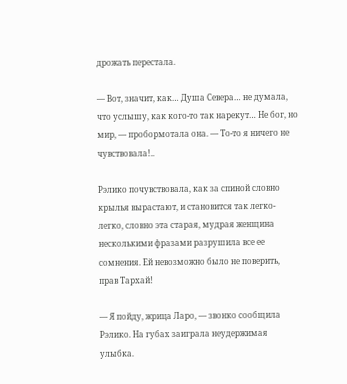дрожать перестала.

— Вот, значит, как… Душа Севера… не думала, что услышу, как кого-то так нарекут… Не бог, но мир, — пробормотала она. — То-то я ничего не чувствовала!..

Рэлико почувствовала, как за спиной словно крылья вырастают, и становится так легко-легко, словно эта старая, мудрая женщина несколькими фразами разрушила все ее сомнения. Ей невозможно было не поверить, прав Тархай!

— Я пойду, жрица Ларо, — звонко сообщила Рэлико. На губах заиграла неудержимая улыбка.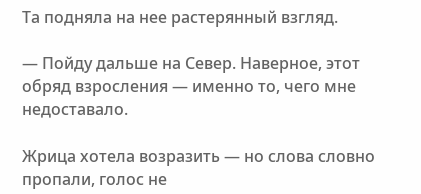Та подняла на нее растерянный взгляд.

— Пойду дальше на Север. Наверное, этот обряд взросления — именно то, чего мне недоставало.

Жрица хотела возразить — но слова словно пропали, голос не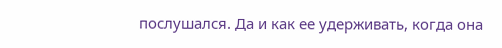послушался. Да и как ее удерживать, когда она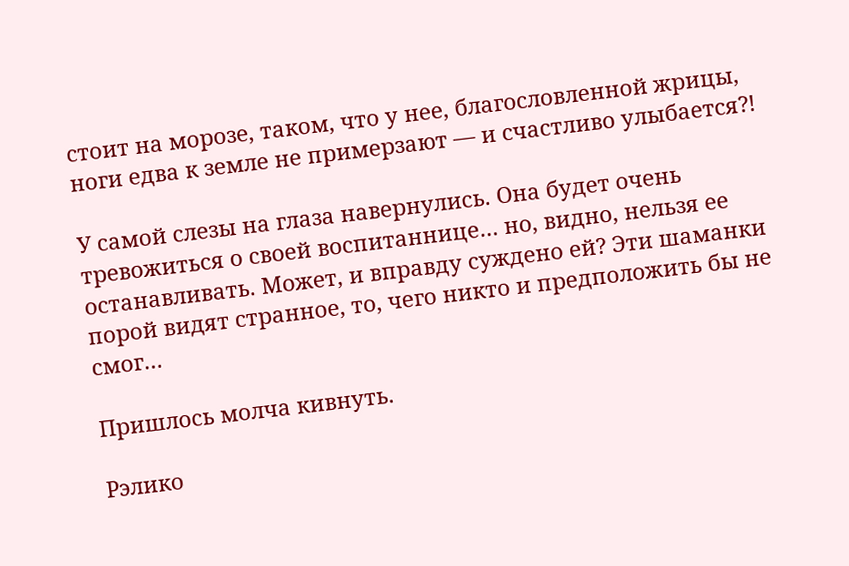стоит на морозе, таком, что у нее, благословленной жрицы, ноги едва к земле не примерзают — и счастливо улыбается?!

У самой слезы на глаза навернулись. Она будет очень тревожиться о своей воспитаннице… но, видно, нельзя ее останавливать. Может, и вправду суждено ей? Эти шаманки порой видят странное, то, чего никто и предположить бы не смог…

Пришлось молча кивнуть.

Рэлико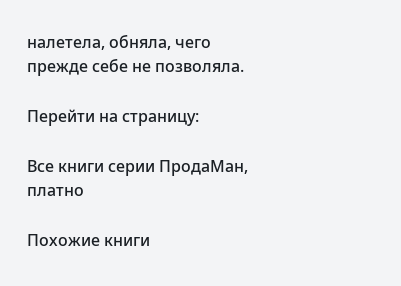налетела, обняла, чего прежде себе не позволяла.

Перейти на страницу:

Все книги серии ПродаМан, платно

Похожие книги